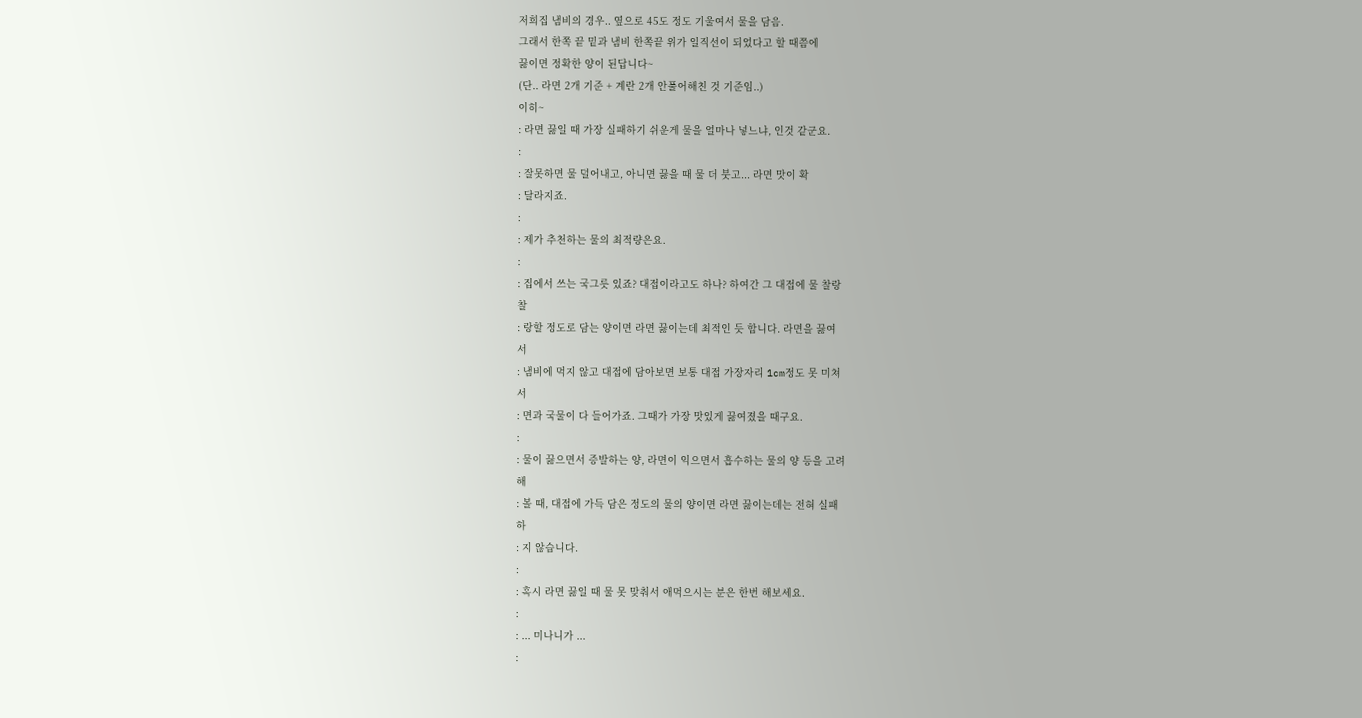저희집 냄비의 경우.. 옆으로 45도 정도 기울여서 물을 담음.
그래서 한쪽 끝 밑과 냄비 한쪽끝 위가 일직선이 되었다고 할 때쯤에
끓이면 정확한 양이 된답니다~
(단.. 라면 2개 기준 + 계란 2개 안풀어해친 것 기준임..)
이히~
: 라면 끓일 때 가장 실패하기 쉬운게 물을 얼마나 넣느냐, 인것 같군요.
:
: 잘못하면 물 덜어내고, 아니면 끓을 때 물 더 붓고... 라면 맛이 확
: 달라지죠.
:
: 제가 추천하는 물의 최적량은요.
:
: 집에서 쓰는 국그릇 있죠? 대접이라고도 하나? 하여간 그 대접에 물 찰랑
찰
: 랑할 정도로 담는 양이면 라면 끓이는데 최적인 듯 합니다. 라면을 끓여
서
: 냄비에 먹지 않고 대접에 담아보면 보통 대접 가장자리 1cm정도 못 미쳐
서
: 면과 국물이 다 들어가죠. 그때가 가장 맛있게 끓여졌을 때구요.
:
: 물이 끓으면서 증발하는 양, 라면이 익으면서 흡수하는 물의 양 등을 고려
해
: 볼 때, 대접에 가득 담은 정도의 물의 양이면 라면 끓이는데는 전혀 실패
하
: 지 않습니다.
:
: 혹시 라면 끓일 때 물 못 맞춰서 애먹으시는 분은 한번 해보세요.
:
: ... 미나니가 ...
: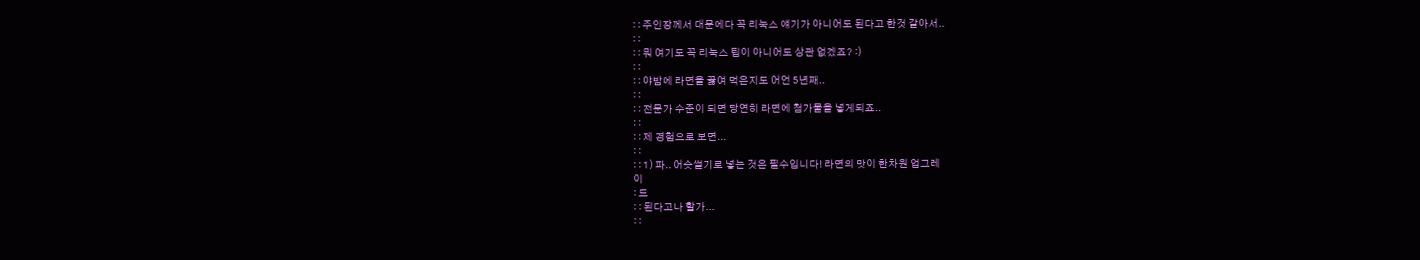: : 주인장께서 대문에다 꼭 리눅스 얘기가 아니어도 된다고 한것 같아서..
: :
: : 뭐 여기도 꼭 리눅스 팁이 아니어도 상관 없겠죠? :)
: :
: : 야밤에 라면을 끓여 먹은지도 어언 5년째..
: :
: : 전문가 수준이 되면 당연히 라면에 첨가물을 넣게되죠..
: :
: : 제 경험으로 보면...
: :
: : 1) 파.. 어슷썰기로 넣는 것은 필수입니다! 라면의 맛이 한차원 업그레
이
: 드
: : 된다고나 할가...
: :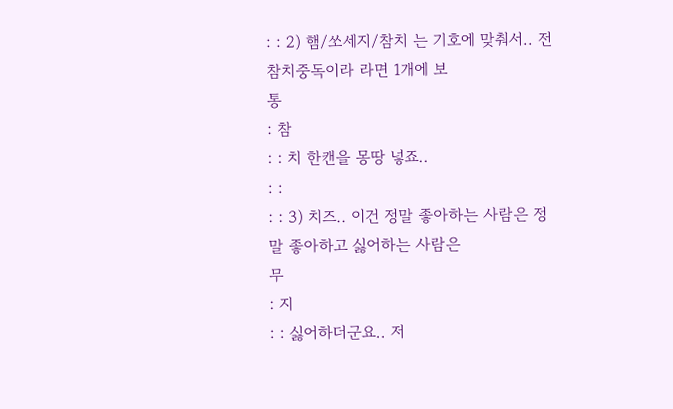: : 2) 햄/쏘세지/참치 는 기호에 맞춰서.. 전 참치중독이라 라면 1개에 보
통
: 참
: : 치 한캔을 몽땅 넣죠..
: :
: : 3) 치즈.. 이건 정말 좋아하는 사람은 정말 좋아하고 싫어하는 사람은
무
: 지
: : 싫어하더군요.. 저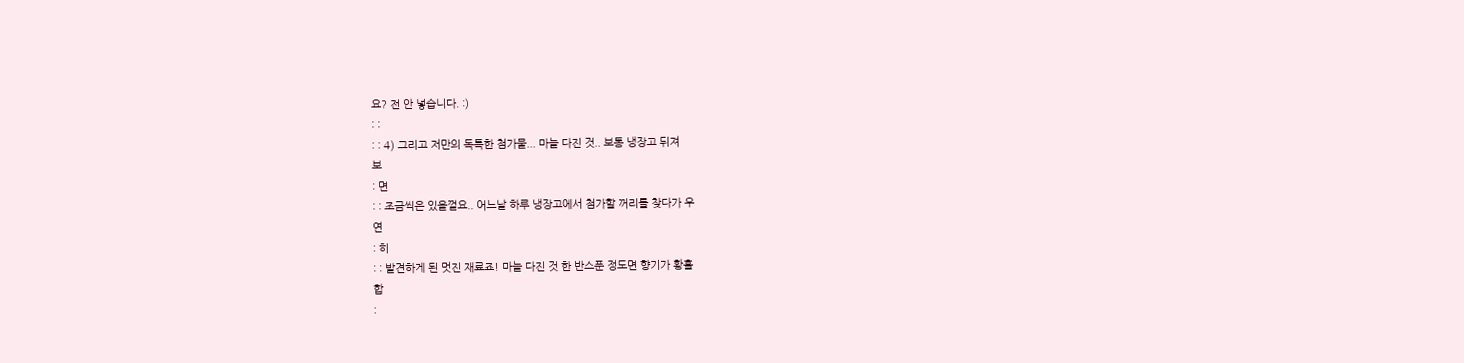요? 전 안 넣습니다. :)
: :
: : 4) 그리고 저만의 독특한 첨가물... 마늘 다진 것.. 보통 냉장고 뒤져
보
: 면
: : 조금씩은 있을껄요.. 어느날 하루 냉장고에서 첨가할 꺼리를 찾다가 우
연
: 히
: : 발견하게 된 멋진 재료죠! 마늘 다진 것 한 반스푼 정도면 향기가 황홀
합
: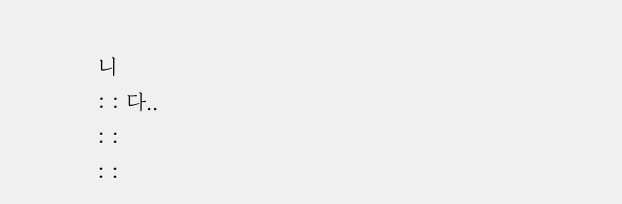니
: : 다..
: :
: :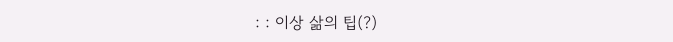: : 이상 삶의 팁(?)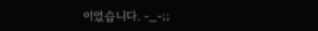이었습니다. -_-;;